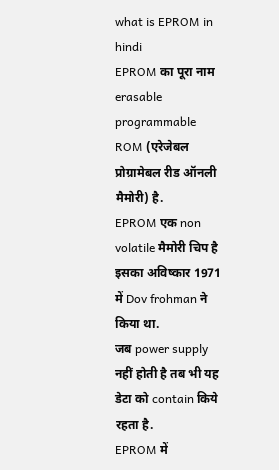what is EPROM in hindi
EPROM का पूरा नाम erasable programmable ROM (एरेजेबल प्रोग्रामेबल रीड ऑनली मैमोरी) है.
EPROM एक non volatile मैमोरी चिप है इसका अविष्कार 1971 में Dov frohman ने किया था.
जब power supply नहीं होती है तब भी यह डेटा को contain किये रहता है.
EPROM में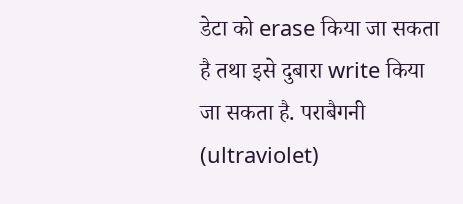डेटा को erase किया जा सकता है तथा इसे दुबारा write किया जा सकता है. पराबैगनी (ultraviolet)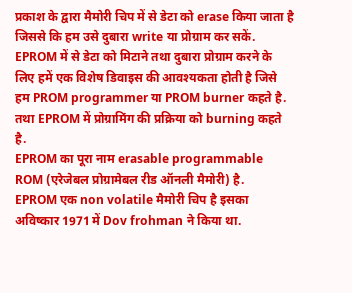प्रकाश के द्वारा मैमोरी चिप में से डेटा को erase किया जाता है जिससे कि हम उसे दुबारा write या प्रोग्राम कर सकें.
EPROM में से डेटा को मिटाने तथा दुबारा प्रोग्राम करने के लिए हमें एक विशेष डिवाइस की आवश्यकता होती है जिसे हम PROM programmer या PROM burner कहते है. तथा EPROM में प्रोग्रामिंग की प्रक्रिया को burning कहते है.
EPROM का पूरा नाम erasable programmable ROM (एरेजेबल प्रोग्रामेबल रीड ऑनली मैमोरी) है.
EPROM एक non volatile मैमोरी चिप है इसका अविष्कार 1971 में Dov frohman ने किया था.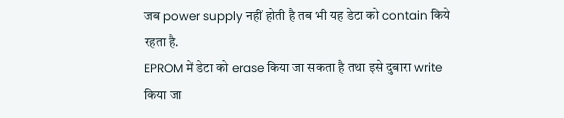जब power supply नहीं होती है तब भी यह डेटा को contain किये रहता है.
EPROM में डेटा को erase किया जा सकता है तथा इसे दुबारा write किया जा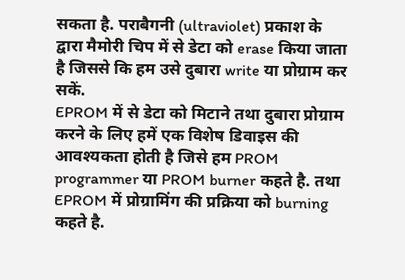सकता है. पराबैगनी (ultraviolet) प्रकाश के द्वारा मैमोरी चिप में से डेटा को erase किया जाता है जिससे कि हम उसे दुबारा write या प्रोग्राम कर सकें.
EPROM में से डेटा को मिटाने तथा दुबारा प्रोग्राम करने के लिए हमें एक विशेष डिवाइस की आवश्यकता होती है जिसे हम PROM programmer या PROM burner कहते है. तथा EPROM में प्रोग्रामिंग की प्रक्रिया को burning कहते है.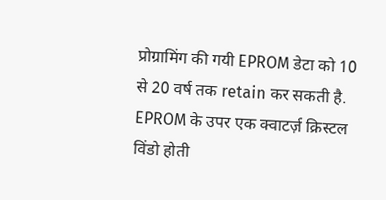प्रोग्रामिंग की गयी EPROM डेटा को 10 से 20 वर्ष तक retain कर सकती है. EPROM के उपर एक क्वाटर्ज़ क्रिस्टल विंडो होती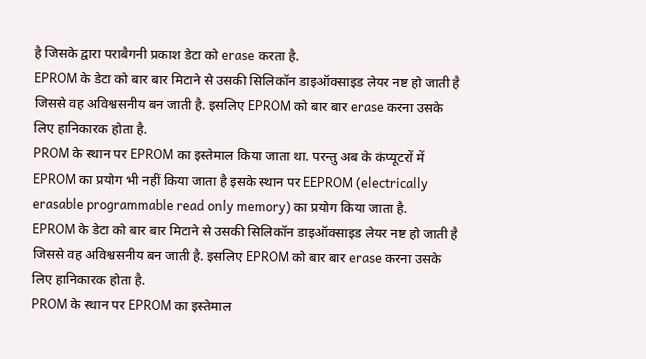है जिसके द्वारा पराबैगनी प्रकाश डेटा को erase करता है.
EPROM के डेटा को बार बार मिटाने से उसकी सिलिकॉन डाइऑक्साइड लेयर नष्ट हो जाती है जिससे वह अविश्वसनीय बन जाती है. इसलिए EPROM को बार बार erase करना उसके लिए हानिकारक होता है.
PROM के स्थान पर EPROM का इस्तेमाल किया जाता था. परन्तु अब के कंप्यूटरों में EPROM का प्रयोग भी नहीं किया जाता है इसके स्थान पर EEPROM (electrically erasable programmable read only memory) का प्रयोग किया जाता है.
EPROM के डेटा को बार बार मिटाने से उसकी सिलिकॉन डाइऑक्साइड लेयर नष्ट हो जाती है जिससे वह अविश्वसनीय बन जाती है. इसलिए EPROM को बार बार erase करना उसके लिए हानिकारक होता है.
PROM के स्थान पर EPROM का इस्तेमाल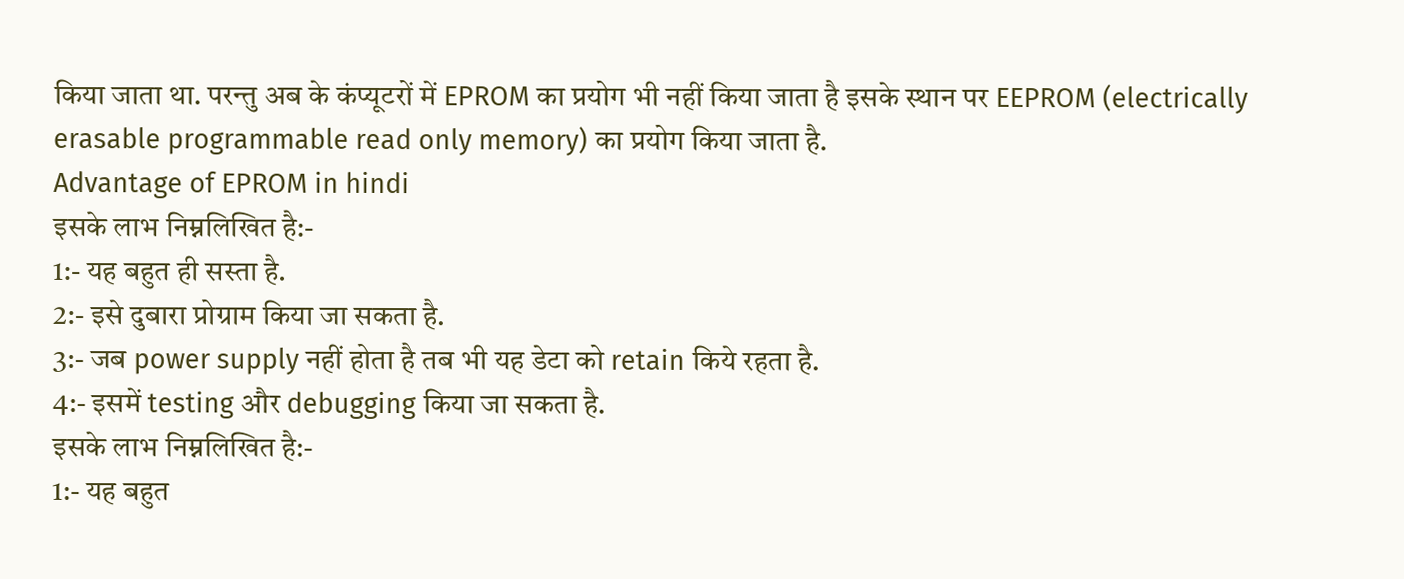किया जाता था. परन्तु अब के कंप्यूटरों में EPROM का प्रयोग भी नहीं किया जाता है इसके स्थान पर EEPROM (electrically erasable programmable read only memory) का प्रयोग किया जाता है.
Advantage of EPROM in hindi
इसके लाभ निम्नलिखित है:-
1:- यह बहुत ही सस्ता है.
2:- इसे दुबारा प्रोग्राम किया जा सकता है.
3:- जब power supply नहीं होता है तब भी यह डेटा को retain किये रहता है.
4:- इसमें testing और debugging किया जा सकता है.
इसके लाभ निम्नलिखित है:-
1:- यह बहुत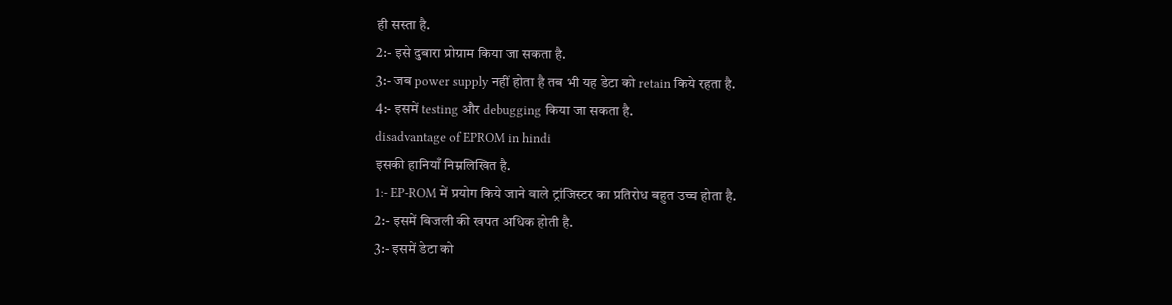ही सस्ता है.
2:- इसे दुबारा प्रोग्राम किया जा सकता है.
3:- जब power supply नहीं होता है तब भी यह डेटा को retain किये रहता है.
4:- इसमें testing और debugging किया जा सकता है.
disadvantage of EPROM in hindi
इसकी हानियाँ निम्नलिखित है.
1:- EP-ROM में प्रयोग किये जाने वाले ट्रांजिस्टर का प्रतिरोध बहुत उच्च होता है.
2:- इसमें बिजली की खपत अधिक होती है.
3:- इसमें डेटा को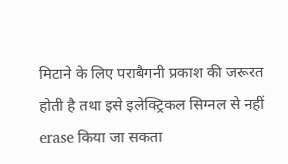मिटाने के लिए पराबैगनी प्रकाश की जरूरत होती है तथा इसे इलेक्ट्रिकल सिग्नल से नहीं erase किया जा सकता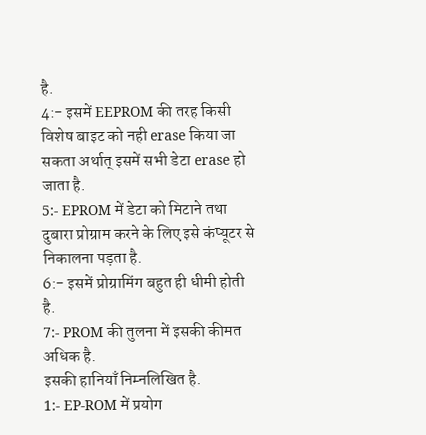है.
4:- इसमें EEPROM की तरह किसी विशेष बाइट को नही erase किया जा सकता अर्थात् इसमें सभी डेटा erase हो जाता है.
5:- EPROM में डेटा को मिटाने तथा दुबारा प्रोग्राम करने के लिए इसे कंप्यूटर से निकालना पड़ता है.
6:- इसमें प्रोग्रामिंग बहुत ही धीमी होती है.
7:- PROM की तुलना में इसकी कीमत अधिक है.
इसकी हानियाँ निम्नलिखित है.
1:- EP-ROM में प्रयोग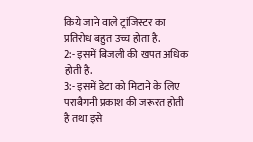किये जाने वाले ट्रांजिस्टर का प्रतिरोध बहुत उच्च होता है.
2:- इसमें बिजली की खपत अधिक होती है.
3:- इसमें डेटा को मिटाने के लिए पराबैगनी प्रकाश की जरूरत होती है तथा इसे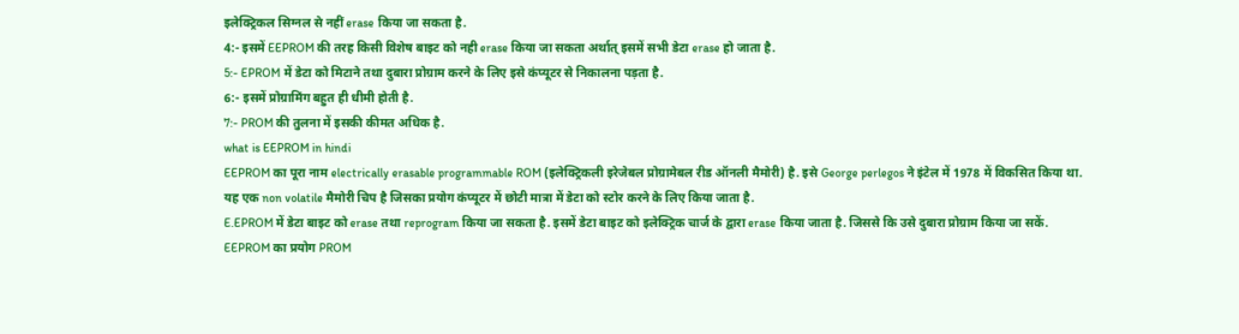इलेक्ट्रिकल सिग्नल से नहीं erase किया जा सकता है.
4:- इसमें EEPROM की तरह किसी विशेष बाइट को नही erase किया जा सकता अर्थात् इसमें सभी डेटा erase हो जाता है.
5:- EPROM में डेटा को मिटाने तथा दुबारा प्रोग्राम करने के लिए इसे कंप्यूटर से निकालना पड़ता है.
6:- इसमें प्रोग्रामिंग बहुत ही धीमी होती है.
7:- PROM की तुलना में इसकी कीमत अधिक है.
what is EEPROM in hindi
EEPROM का पूरा नाम electrically erasable programmable ROM (इलेक्ट्रिकली इरेजेबल प्रोग्रामेबल रीड ऑनली मैमोरी) है. इसे George perlegos ने इंटेल में 1978 में विकसित किया था.
यह एक non volatile मैमोरी चिप है जिसका प्रयोग कंप्यूटर में छोटी मात्रा में डेटा को स्टोर करने के लिए किया जाता है.
E.EPROM में डेटा बाइट को erase तथा reprogram किया जा सकता है. इसमें डेटा बाइट को इलेक्ट्रिक चार्ज के द्वारा erase किया जाता है. जिससे कि उसे दुबारा प्रोग्राम किया जा सकें.
EEPROM का प्रयोग PROM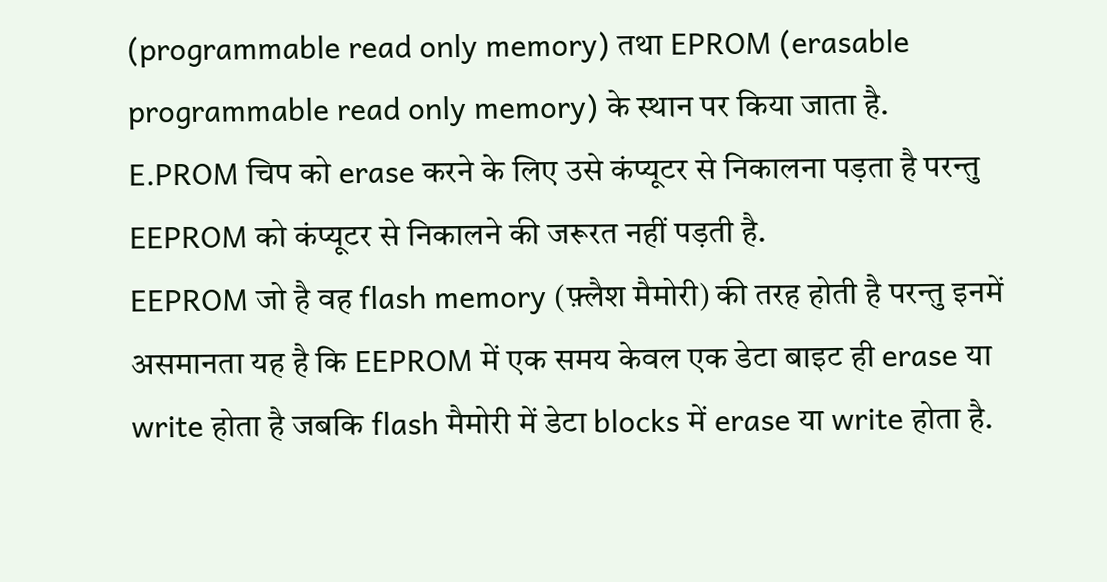(programmable read only memory) तथा EPROM (erasable programmable read only memory) के स्थान पर किया जाता है.
E.PROM चिप को erase करने के लिए उसे कंप्यूटर से निकालना पड़ता है परन्तु EEPROM को कंप्यूटर से निकालने की जरूरत नहीं पड़ती है.
EEPROM जो है वह flash memory (फ़्लैश मैमोरी) की तरह होती है परन्तु इनमें असमानता यह है कि EEPROM में एक समय केवल एक डेटा बाइट ही erase या write होता है जबकि flash मैमोरी में डेटा blocks में erase या write होता है.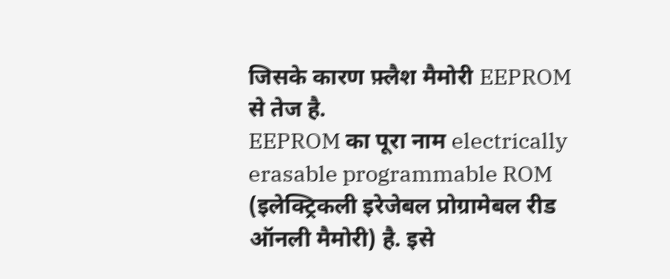जिसके कारण फ़्लैश मैमोरी EEPROM से तेज है.
EEPROM का पूरा नाम electrically erasable programmable ROM (इलेक्ट्रिकली इरेजेबल प्रोग्रामेबल रीड ऑनली मैमोरी) है. इसे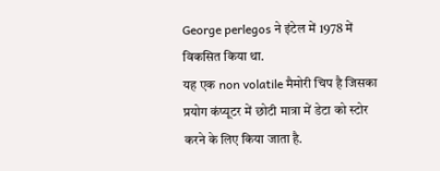George perlegos ने इंटेल में 1978 में विकसित किया था.
यह एक non volatile मैमोरी चिप है जिसका प्रयोग कंप्यूटर में छोटी मात्रा में डेटा को स्टोर करने के लिए किया जाता है.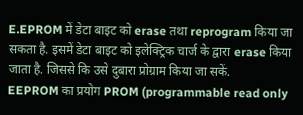E.EPROM में डेटा बाइट को erase तथा reprogram किया जा सकता है. इसमें डेटा बाइट को इलेक्ट्रिक चार्ज के द्वारा erase किया जाता है. जिससे कि उसे दुबारा प्रोग्राम किया जा सकें.
EEPROM का प्रयोग PROM (programmable read only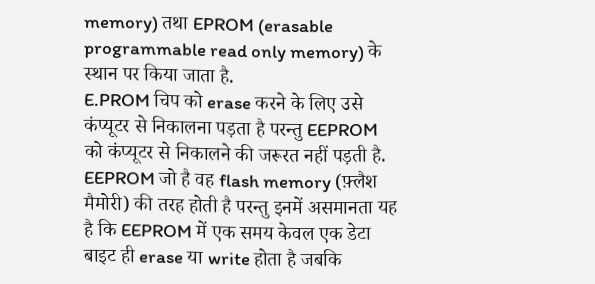memory) तथा EPROM (erasable programmable read only memory) के स्थान पर किया जाता है.
E.PROM चिप को erase करने के लिए उसे कंप्यूटर से निकालना पड़ता है परन्तु EEPROM को कंप्यूटर से निकालने की जरूरत नहीं पड़ती है.
EEPROM जो है वह flash memory (फ़्लैश मैमोरी) की तरह होती है परन्तु इनमें असमानता यह है कि EEPROM में एक समय केवल एक डेटा बाइट ही erase या write होता है जबकि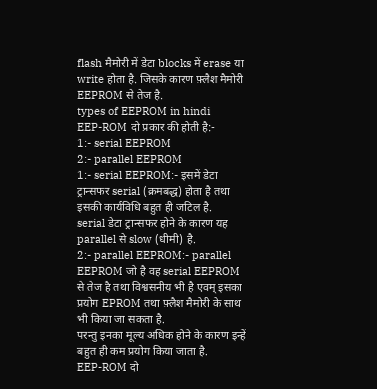flash मैमोरी में डेटा blocks में erase या write होता है. जिसके कारण फ़्लैश मैमोरी EEPROM से तेज है.
types of EEPROM in hindi
EEP-ROM दो प्रकार की होती है:-
1:- serial EEPROM
2:- parallel EEPROM
1:- serial EEPROM:- इसमें डेटा ट्रान्सफर serial (क्रमबद्ध) होता है तथा इसकी कार्यविधि बहुत ही जटिल है.
serial डेटा ट्रान्सफर होने के कारण यह parallel से slow (धीमी) है.
2:- parallel EEPROM:- parallel EEPROM जो है वह serial EEPROM से तेज है तथा विश्वसनीय भी है एवम् इसका प्रयोग EPROM तथा फ़्लैश मैमोरी के साथ भी किया जा सकता है.
परन्तु इनका मूल्य अधिक होने के कारण इन्हें बहुत ही कम प्रयोग किया जाता है.
EEP-ROM दो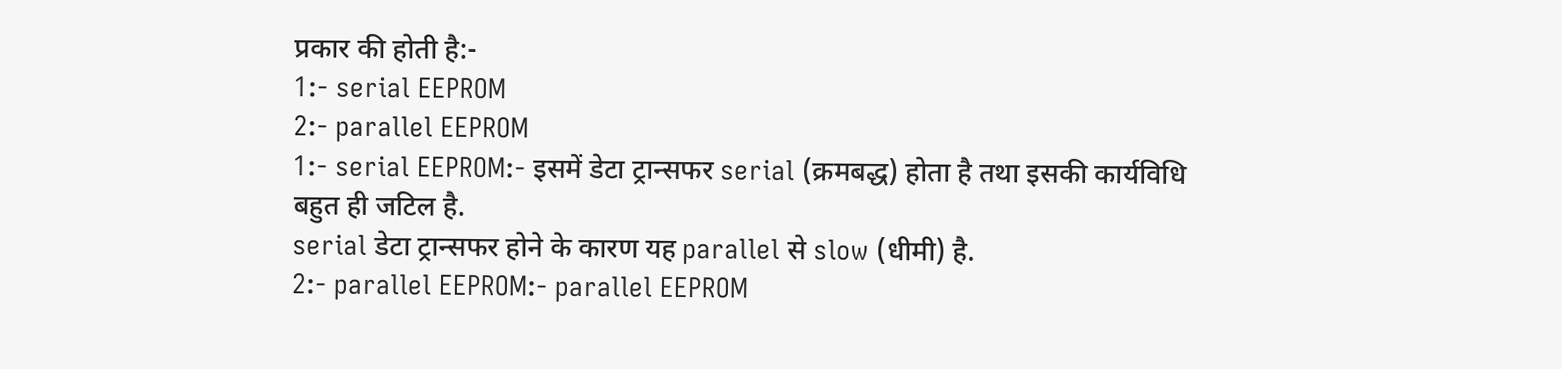प्रकार की होती है:-
1:- serial EEPROM
2:- parallel EEPROM
1:- serial EEPROM:- इसमें डेटा ट्रान्सफर serial (क्रमबद्ध) होता है तथा इसकी कार्यविधि बहुत ही जटिल है.
serial डेटा ट्रान्सफर होने के कारण यह parallel से slow (धीमी) है.
2:- parallel EEPROM:- parallel EEPROM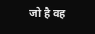जो है वह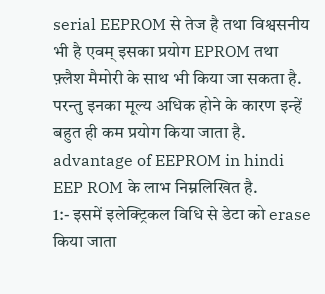serial EEPROM से तेज है तथा विश्वसनीय भी है एवम् इसका प्रयोग EPROM तथा फ़्लैश मैमोरी के साथ भी किया जा सकता है.
परन्तु इनका मूल्य अधिक होने के कारण इन्हें बहुत ही कम प्रयोग किया जाता है.
advantage of EEPROM in hindi
EEP ROM के लाभ निम्नलिखित है.
1:- इसमें इलेक्ट्रिकल विधि से डेटा को erase किया जाता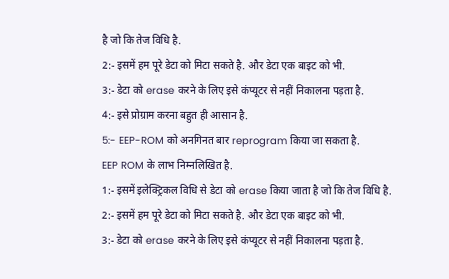है जो कि तेज विधि है.
2:- इसमें हम पूरे डेटा को मिटा सकते है. और डेटा एक बाइट को भी.
3:- डेटा को erase करने के लिए इसे कंप्यूटर से नहीं निकालना पड़ता है.
4:- इसे प्रोग्राम करना बहुत ही आसान है.
5:- EEP-ROM को अनगिनत बार reprogram किया जा सकता है.
EEP ROM के लाभ निम्नलिखित है.
1:- इसमें इलेक्ट्रिकल विधि से डेटा को erase किया जाता है जो कि तेज विधि है.
2:- इसमें हम पूरे डेटा को मिटा सकते है. और डेटा एक बाइट को भी.
3:- डेटा को erase करने के लिए इसे कंप्यूटर से नहीं निकालना पड़ता है.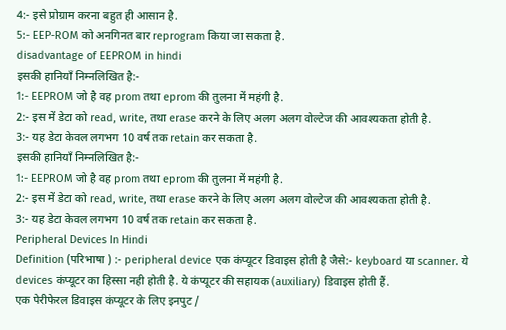4:- इसे प्रोग्राम करना बहुत ही आसान है.
5:- EEP-ROM को अनगिनत बार reprogram किया जा सकता है.
disadvantage of EEPROM in hindi
इसकी हानियाँ निम्नलिखित है:-
1:- EEPROM जो है वह prom तथा eprom की तुलना में महंगी है.
2:- इस में डेटा को read, write, तथा erase करने के लिए अलग अलग वोल्टेज की आवश्यकता होती है.
3:- यह डेटा केवल लगभग 10 वर्ष तक retain कर सकता है.
इसकी हानियाँ निम्नलिखित है:-
1:- EEPROM जो है वह prom तथा eprom की तुलना में महंगी है.
2:- इस में डेटा को read, write, तथा erase करने के लिए अलग अलग वोल्टेज की आवश्यकता होती है.
3:- यह डेटा केवल लगभग 10 वर्ष तक retain कर सकता है.
Peripheral Devices In Hindi
Definition (परिभाषा ) :- peripheral device एक कंप्यूटर डिवाइस होती है जैसे:- keyboard या scanner. ये devices कंप्यूटर का हिस्सा नही होती है. ये कंप्यूटर की सहायक (auxiliary) डिवाइस होती हैं.
एक पेरीफेरल डिवाइस कंप्यूटर के लिए इनपुट /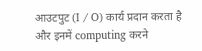आउटपुट (I / O) कार्य प्रदान करता है और इनमें computing करने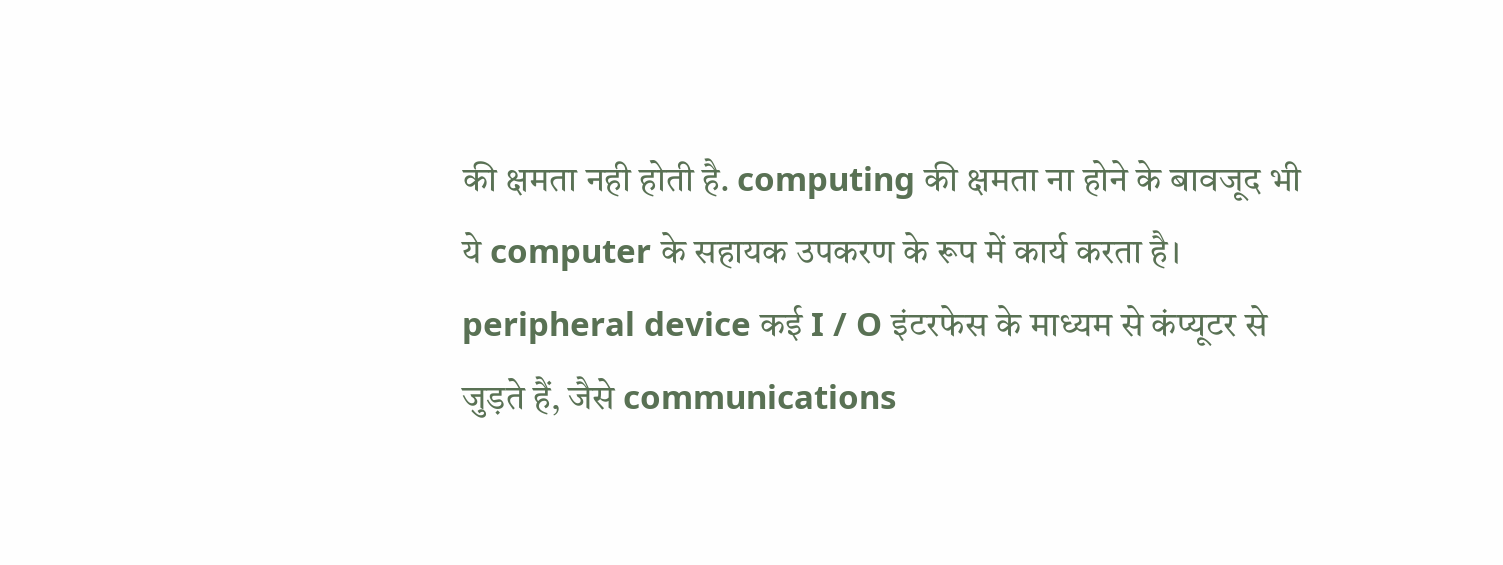की क्षमता नही होती है. computing की क्षमता ना होने के बावजूद भी ये computer के सहायक उपकरण के रूप में कार्य करता है। peripheral device कई I / O इंटरफेस के माध्यम से कंप्यूटर से जुड़ते हैं, जैसे communications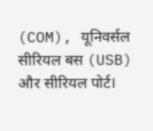(COM), यूनिवर्सल सीरियल बस (USB) और सीरियल पोर्ट।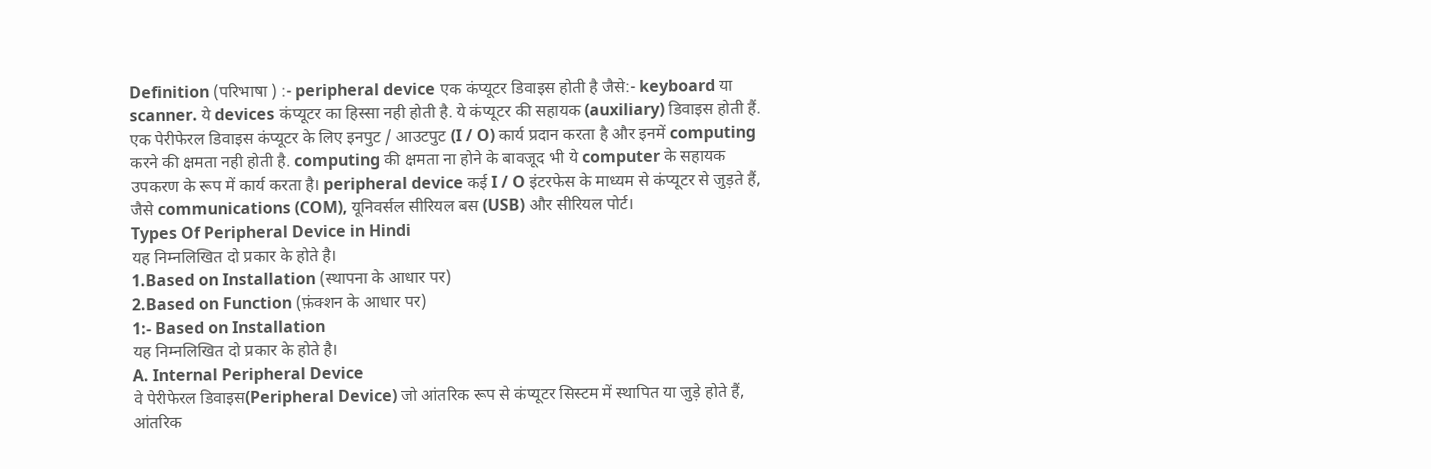Definition (परिभाषा ) :- peripheral device एक कंप्यूटर डिवाइस होती है जैसे:- keyboard या scanner. ये devices कंप्यूटर का हिस्सा नही होती है. ये कंप्यूटर की सहायक (auxiliary) डिवाइस होती हैं.
एक पेरीफेरल डिवाइस कंप्यूटर के लिए इनपुट / आउटपुट (I / O) कार्य प्रदान करता है और इनमें computing करने की क्षमता नही होती है. computing की क्षमता ना होने के बावजूद भी ये computer के सहायक उपकरण के रूप में कार्य करता है। peripheral device कई I / O इंटरफेस के माध्यम से कंप्यूटर से जुड़ते हैं, जैसे communications (COM), यूनिवर्सल सीरियल बस (USB) और सीरियल पोर्ट।
Types Of Peripheral Device in Hindi
यह निम्नलिखित दो प्रकार के होते है।
1.Based on Installation (स्थापना के आधार पर)
2.Based on Function (फ़ंक्शन के आधार पर)
1:- Based on Installation
यह निम्नलिखित दो प्रकार के होते है।
A. Internal Peripheral Device
वे पेरीफेरल डिवाइस(Peripheral Device) जो आंतरिक रूप से कंप्यूटर सिस्टम में स्थापित या जुड़े होते हैं, आंतरिक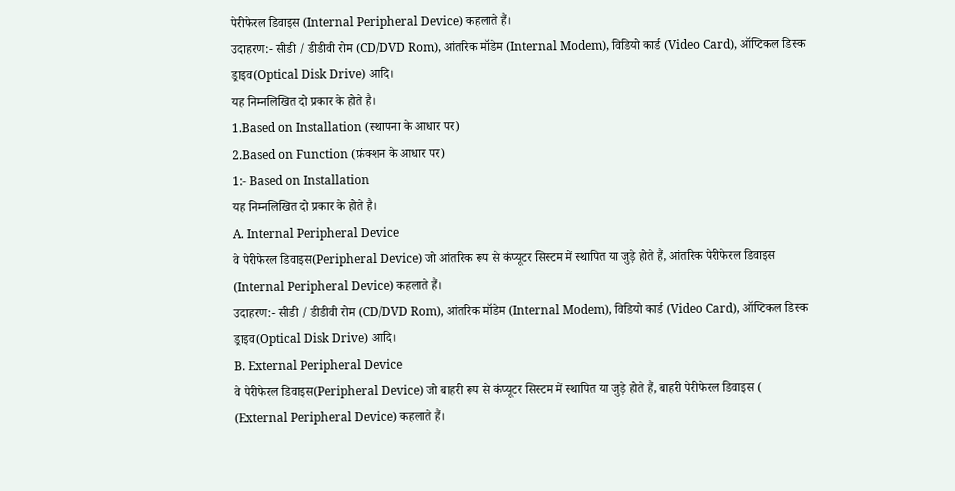पेरीफेरल डिवाइस (Internal Peripheral Device) कहलाते हैं।
उदाहरण:- सीडी / डीडीवी रोम (CD/DVD Rom), आंतरिक मॉडेम (Internal Modem), विडियो कार्ड (Video Card), ऑप्टिकल डिस्क ड्राइव(Optical Disk Drive) आदि।
यह निम्नलिखित दो प्रकार के होते है।
1.Based on Installation (स्थापना के आधार पर)
2.Based on Function (फ़ंक्शन के आधार पर)
1:- Based on Installation
यह निम्नलिखित दो प्रकार के होते है।
A. Internal Peripheral Device
वे पेरीफेरल डिवाइस(Peripheral Device) जो आंतरिक रूप से कंप्यूटर सिस्टम में स्थापित या जुड़े होते हैं, आंतरिक पेरीफेरल डिवाइस (Internal Peripheral Device) कहलाते हैं।
उदाहरण:- सीडी / डीडीवी रोम (CD/DVD Rom), आंतरिक मॉडेम (Internal Modem), विडियो कार्ड (Video Card), ऑप्टिकल डिस्क ड्राइव(Optical Disk Drive) आदि।
B. External Peripheral Device
वे पेरीफेरल डिवाइस(Peripheral Device) जो बाहरी रूप से कंप्यूटर सिस्टम में स्थापित या जुड़े होते हैं, बाहरी पेरीफेरल डिवाइस ( (External Peripheral Device) कहलाते हैं।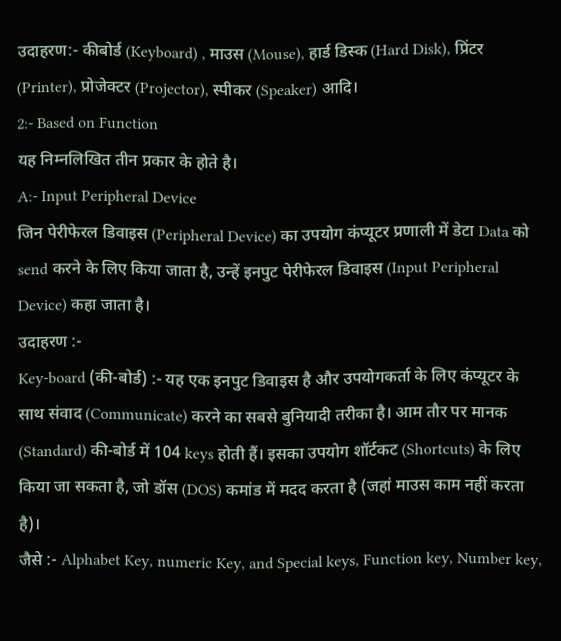उदाहरण:- कीबोर्ड (Keyboard) , माउस (Mouse), हार्ड डिस्क (Hard Disk), प्रिंटर (Printer), प्रोजेक्टर (Projector), स्पीकर (Speaker) आदि।
2:- Based on Function
यह निम्नलिखित तीन प्रकार के होते है।
A:- Input Peripheral Device
जिन पेरीफेरल डिवाइस (Peripheral Device) का उपयोग कंप्यूटर प्रणाली में डेटा Data को send करने के लिए किया जाता है, उन्हें इनपुट पेरीफेरल डिवाइस (Input Peripheral Device) कहा जाता है।
उदाहरण :-
Key-board (की-बोर्ड) :- यह एक इनपुट डिवाइस है और उपयोगकर्ता के लिए कंप्यूटर के साथ संवाद (Communicate) करने का सबसे बुनियादी तरीका है। आम तौर पर मानक (Standard) की-बोर्ड में 104 keys होती हैं। इसका उपयोग शॉर्टकट (Shortcuts) के लिए किया जा सकता है, जो डॉस (DOS) कमांड में मदद करता है (जहां माउस काम नहीं करता है)।
जैसे :- Alphabet Key, numeric Key, and Special keys, Function key, Number key,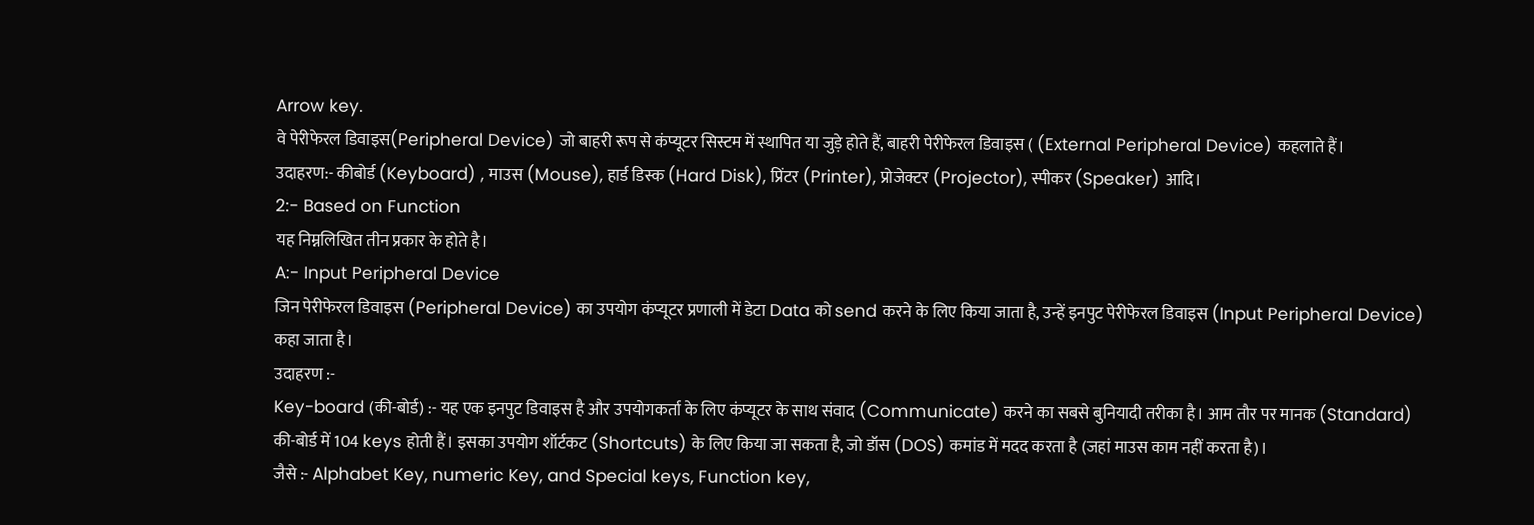Arrow key.
वे पेरीफेरल डिवाइस(Peripheral Device) जो बाहरी रूप से कंप्यूटर सिस्टम में स्थापित या जुड़े होते हैं, बाहरी पेरीफेरल डिवाइस ( (External Peripheral Device) कहलाते हैं।
उदाहरण:- कीबोर्ड (Keyboard) , माउस (Mouse), हार्ड डिस्क (Hard Disk), प्रिंटर (Printer), प्रोजेक्टर (Projector), स्पीकर (Speaker) आदि।
2:- Based on Function
यह निम्नलिखित तीन प्रकार के होते है।
A:- Input Peripheral Device
जिन पेरीफेरल डिवाइस (Peripheral Device) का उपयोग कंप्यूटर प्रणाली में डेटा Data को send करने के लिए किया जाता है, उन्हें इनपुट पेरीफेरल डिवाइस (Input Peripheral Device) कहा जाता है।
उदाहरण :-
Key-board (की-बोर्ड) :- यह एक इनपुट डिवाइस है और उपयोगकर्ता के लिए कंप्यूटर के साथ संवाद (Communicate) करने का सबसे बुनियादी तरीका है। आम तौर पर मानक (Standard) की-बोर्ड में 104 keys होती हैं। इसका उपयोग शॉर्टकट (Shortcuts) के लिए किया जा सकता है, जो डॉस (DOS) कमांड में मदद करता है (जहां माउस काम नहीं करता है)।
जैसे :- Alphabet Key, numeric Key, and Special keys, Function key,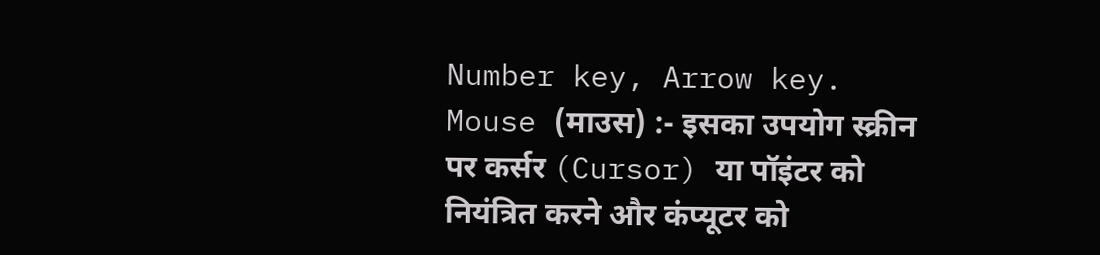Number key, Arrow key.
Mouse (माउस) :- इसका उपयोग स्क्रीन पर कर्सर (Cursor) या पॉइंटर को नियंत्रित करने और कंप्यूटर को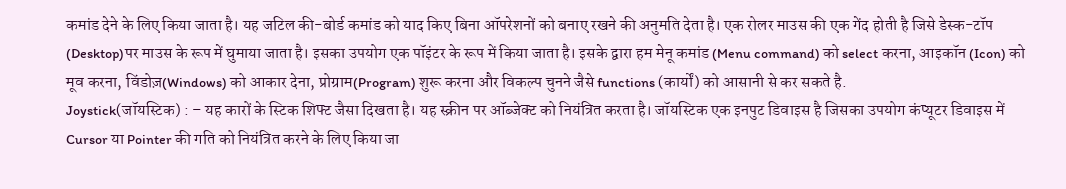कमांड देने के लिए किया जाता है। यह जटिल की-बोर्ड कमांड को याद किए बिना ऑपरेशनों को बनाए रखने की अनुमति देता है। एक रोलर माउस की एक गेंद होती है जिसे डेस्क-टॉप (Desktop)पर माउस के रूप में घुमाया जाता है। इसका उपयोग एक पॉइंटर के रूप में किया जाता है। इसके द्वारा हम मेनू कमांड (Menu command) को select करना, आइकॉन (Icon) को मूव करना, विंडोज़(Windows) को आकार देना, प्रोग्राम(Program) शुरू करना और विकल्प चुनने जैसे functions (कार्यों) को आसानी से कर सकते है.
Joystick(जॉयस्टिक) : – यह कारों के स्टिक शिफ्ट जैसा दिखता है। यह स्क्रीन पर ऑब्जेक्ट को नियंत्रित करता है। जॉयस्टिक एक इनपुट डिवाइस है जिसका उपयोग कंप्यूटर डिवाइस में Cursor या Pointer की गति को नियंत्रित करने के लिए किया जा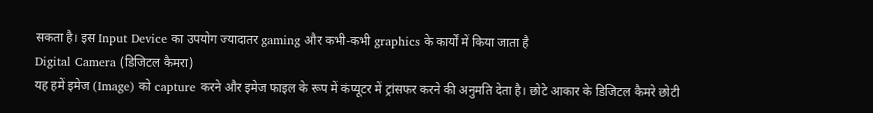सकता है। इस Input Device का उपयोग ज्यादातर gaming और कभी-कभी graphics के कार्यों में किया जाता है
Digital Camera (डिजिटल कैमरा)
यह हमें इमेज (Image) को capture करने और इमेज फाइल के रूप में कंप्यूटर में ट्रांसफर करने की अनुमति देता है। छोटे आकार के डिजिटल कैमरे छोटी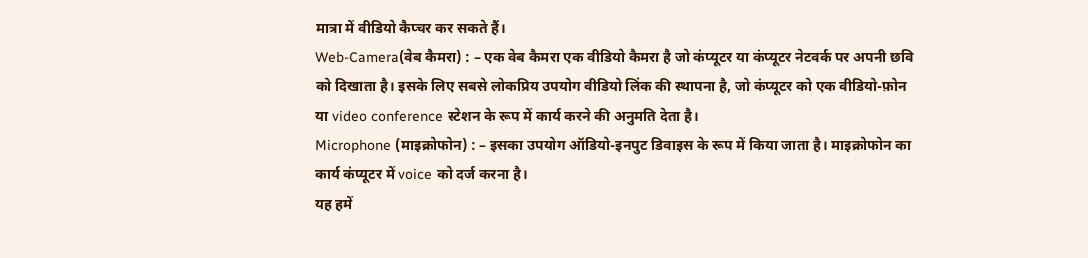मात्रा में वीडियो कैप्चर कर सकते हैं।
Web-Camera(वेब कैमरा) : – एक वेब कैमरा एक वीडियो कैमरा है जो कंप्यूटर या कंप्यूटर नेटवर्क पर अपनी छवि को दिखाता है। इसके लिए सबसे लोकप्रिय उपयोग वीडियो लिंक की स्थापना है, जो कंप्यूटर को एक वीडियो-फ़ोन या video conference स्टेशन के रूप में कार्य करने की अनुमति देता है।
Microphone (माइक्रोफोन) : – इसका उपयोग ऑडियो-इनपुट डिवाइस के रूप में किया जाता है। माइक्रोफोन का कार्य कंप्यूटर में voice को दर्ज करना है।
यह हमें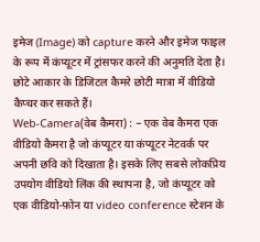इमेज (Image) को capture करने और इमेज फाइल के रूप में कंप्यूटर में ट्रांसफर करने की अनुमति देता है। छोटे आकार के डिजिटल कैमरे छोटी मात्रा में वीडियो कैप्चर कर सकते हैं।
Web-Camera(वेब कैमरा) : – एक वेब कैमरा एक वीडियो कैमरा है जो कंप्यूटर या कंप्यूटर नेटवर्क पर अपनी छवि को दिखाता है। इसके लिए सबसे लोकप्रिय उपयोग वीडियो लिंक की स्थापना है, जो कंप्यूटर को एक वीडियो-फ़ोन या video conference स्टेशन के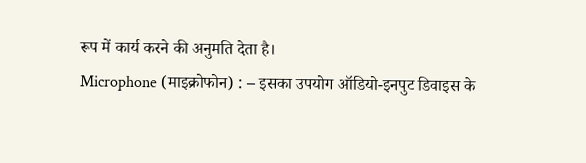रूप में कार्य करने की अनुमति देता है।
Microphone (माइक्रोफोन) : – इसका उपयोग ऑडियो-इनपुट डिवाइस के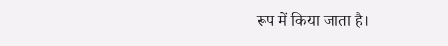रूप में किया जाता है।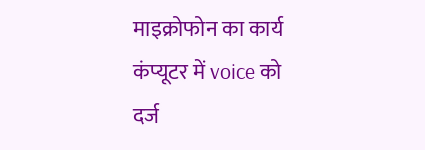माइक्रोफोन का कार्य कंप्यूटर में voice को दर्ज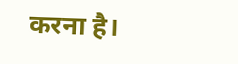करना है।